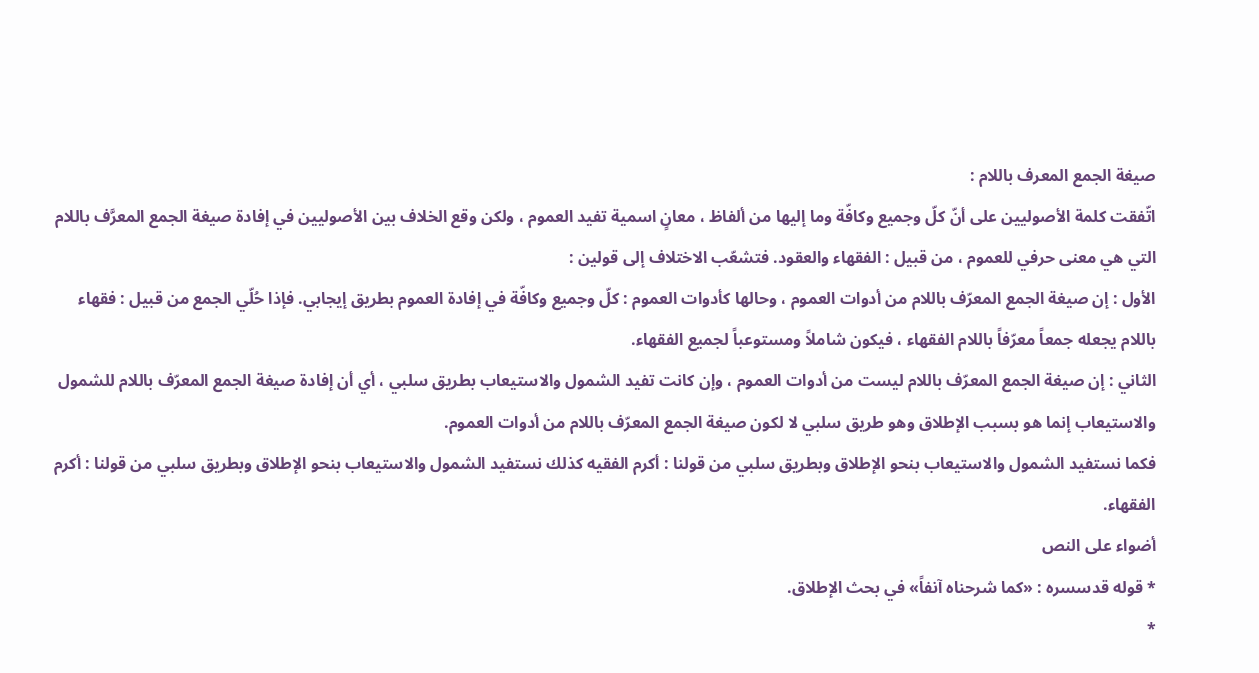صيغة الجمع المعرف باللام :
اتّفقت كلمة الأصوليين على أنّ كلّ وجميع وكافّة وما إليها من ألفاظ ، معانٍ اسمية تفيد العموم ، ولكن وقع الخلاف بين الأصوليين في إفادة صيغة الجمع المعرَّف باللام التي هي معنى حرفي للعموم ، من قبيل : الفقهاء والعقود. فتشعّب الاختلاف إلى قولين :
الأول : إن صيغة الجمع المعرّف باللام من أدوات العموم ، وحالها كأدوات العموم : كلّ وجميع وكافّة في إفادة العموم بطريق إيجابي. فإذا حُلّي الجمع من قبيل : فقهاء باللام يجعله جمعاً معرّفاً باللام الفقهاء ، فيكون شاملاً ومستوعباً لجميع الفقهاء.
الثاني : إن صيغة الجمع المعرّف باللام ليست من أدوات العموم ، وإن كانت تفيد الشمول والاستيعاب بطريق سلبي ، أي أن إفادة صيغة الجمع المعرّف باللام للشمول والاستيعاب إنما هو بسبب الإطلاق وهو طريق سلبي لا لكون صيغة الجمع المعرّف باللام من أدوات العموم.
فكما نستفيد الشمول والاستيعاب بنحو الإطلاق وبطريق سلبي من قولنا : أكرم الفقيه كذلك نستفيد الشمول والاستيعاب بنحو الإطلاق وبطريق سلبي من قولنا : أكرم الفقهاء.
أضواء على النص
* قوله قدسسره : «كما شرحناه آنفاً» في بحث الإطلاق.
*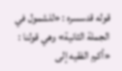قوله قدسسره : «للشمول في الجملة الثانية» وهي قولنا : «أكرم الفقيه إلى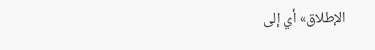الإطلاق» أي إلى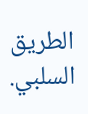الطريق السلبي.